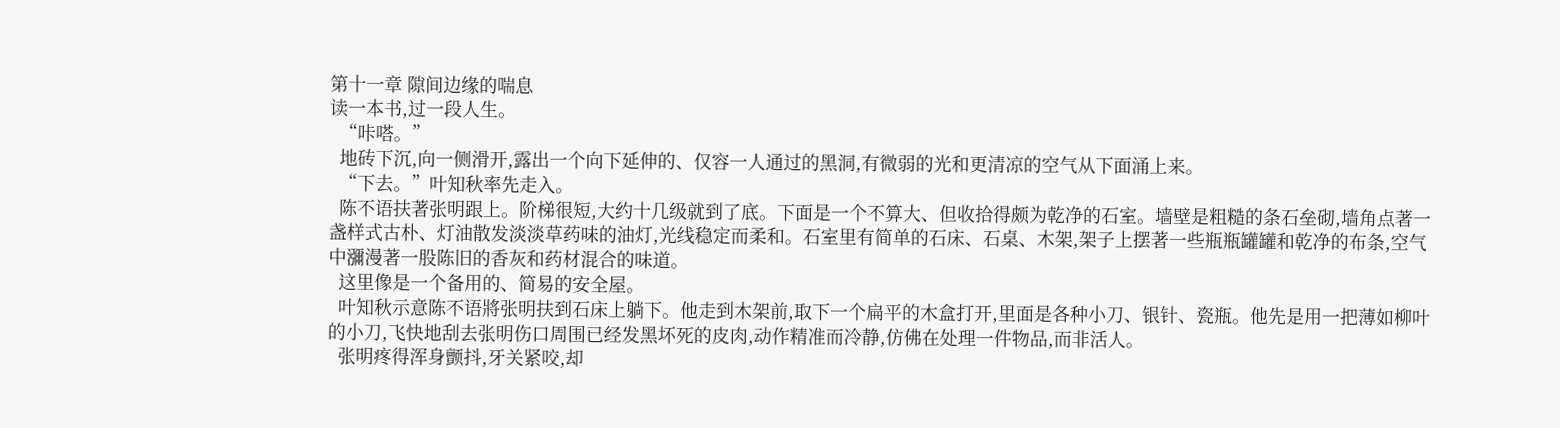第十一章 隙间边缘的喘息
读一本书,过一段人生。
  “咔嗒。”
  地砖下沉,向一侧滑开,露出一个向下延伸的、仅容一人通过的黑洞,有微弱的光和更清凉的空气从下面涌上来。
  “下去。”叶知秋率先走入。
  陈不语扶著张明跟上。阶梯很短,大约十几级就到了底。下面是一个不算大、但收拾得颇为乾净的石室。墙壁是粗糙的条石垒砌,墙角点著一盏样式古朴、灯油散发淡淡草药味的油灯,光线稳定而柔和。石室里有简单的石床、石桌、木架,架子上摆著一些瓶瓶罐罐和乾净的布条,空气中瀰漫著一股陈旧的香灰和药材混合的味道。
  这里像是一个备用的、简易的安全屋。
  叶知秋示意陈不语將张明扶到石床上躺下。他走到木架前,取下一个扁平的木盒打开,里面是各种小刀、银针、瓷瓶。他先是用一把薄如柳叶的小刀,飞快地刮去张明伤口周围已经发黑坏死的皮肉,动作精准而冷静,仿佛在处理一件物品,而非活人。
  张明疼得浑身颤抖,牙关紧咬,却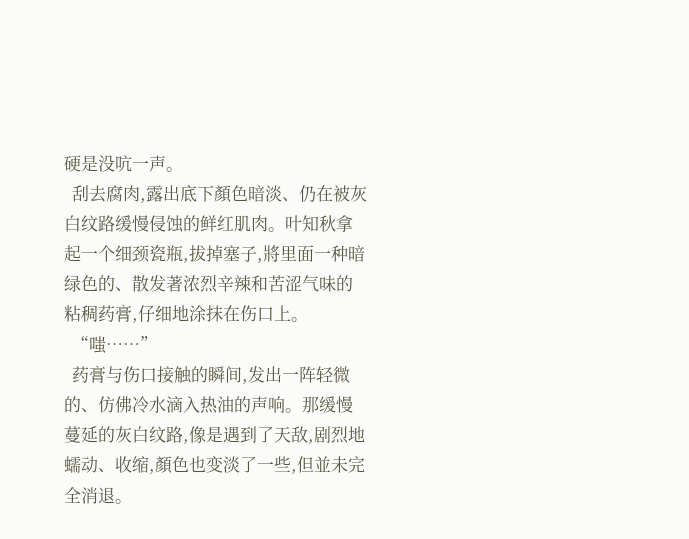硬是没吭一声。
  刮去腐肉,露出底下顏色暗淡、仍在被灰白纹路缓慢侵蚀的鲜红肌肉。叶知秋拿起一个细颈瓷瓶,拔掉塞子,將里面一种暗绿色的、散发著浓烈辛辣和苦涩气味的粘稠药膏,仔细地涂抹在伤口上。
  “嗤……”
  药膏与伤口接触的瞬间,发出一阵轻微的、仿佛冷水滴入热油的声响。那缓慢蔓延的灰白纹路,像是遇到了天敌,剧烈地蠕动、收缩,顏色也变淡了一些,但並未完全消退。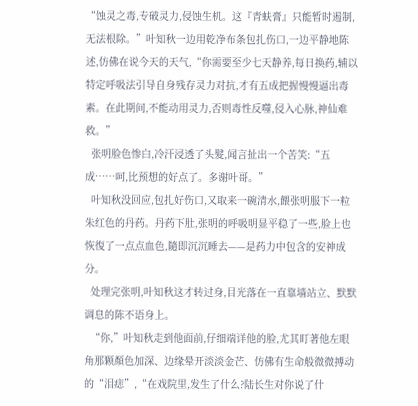“蚀灵之毒,专破灵力,侵蚀生机。这『青蚨膏』只能暂时遏制,无法根除。”叶知秋一边用乾净布条包扎伤口,一边平静地陈述,仿佛在说今天的天气,“你需要至少七天静养,每日换药,辅以特定呼吸法引导自身残存灵力对抗,才有五成把握慢慢逼出毒素。在此期间,不能动用灵力,否则毒性反噬,侵入心脉,神仙难救。”
  张明脸色惨白,冷汗浸透了头髮,闻言扯出一个苦笑:“五成……呵,比预想的好点了。多谢叶哥。”
  叶知秋没回应,包扎好伤口,又取来一碗清水,餵张明服下一粒朱红色的丹药。丹药下肚,张明的呼吸明显平稳了一些,脸上也恢復了一点点血色,隨即沉沉睡去——是药力中包含的安神成分。
  处理完张明,叶知秋这才转过身,目光落在一直靠墙站立、默默调息的陈不语身上。
  “你,”叶知秋走到他面前,仔细端详他的脸,尤其盯著他左眼角那颗顏色加深、边缘晕开淡淡金芒、仿佛有生命般微微搏动的“泪痣”,“在戏院里,发生了什么?陆长生对你说了什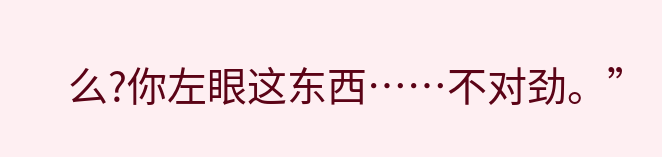么?你左眼这东西……不对劲。”